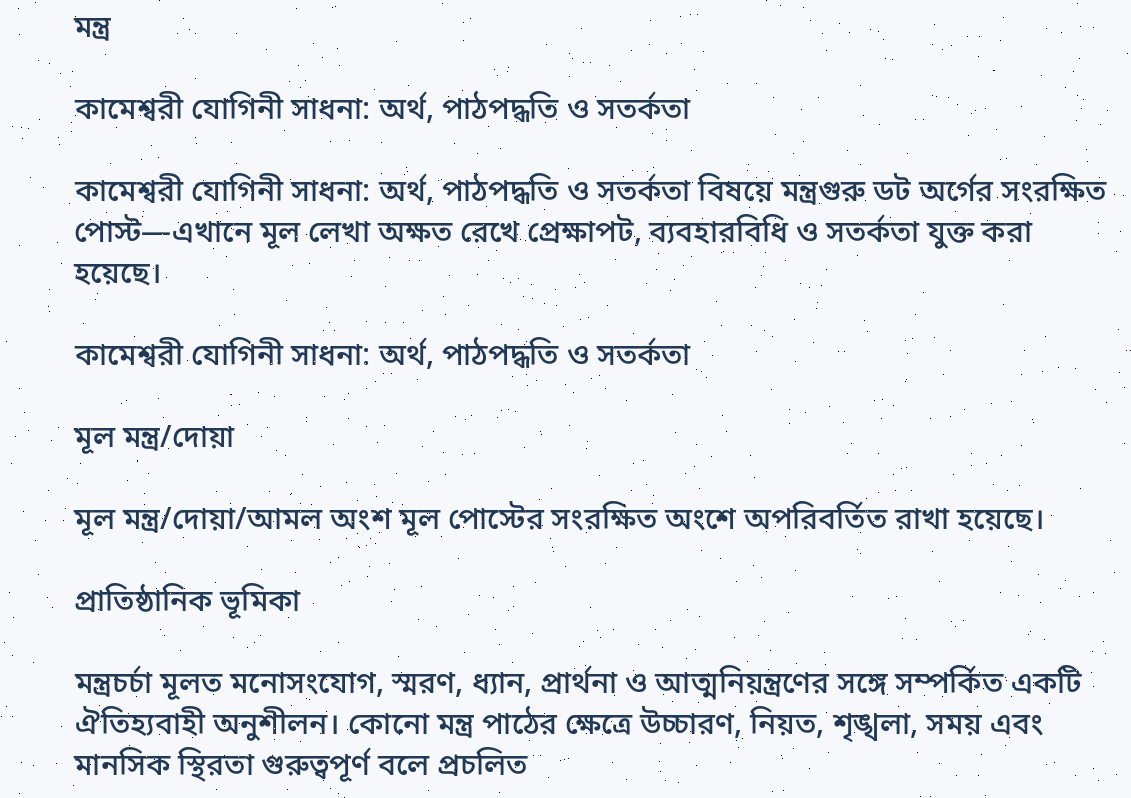মন্ত্র

কামেশ্বরী যোগিনী সাধনা: অর্থ, পাঠপদ্ধতি ও সতর্কতা

কামেশ্বরী যোগিনী সাধনা: অর্থ, পাঠপদ্ধতি ও সতর্কতা বিষয়ে মন্ত্রগুরু ডট অর্গের সংরক্ষিত পোস্ট—এখানে মূল লেখা অক্ষত রেখে প্রেক্ষাপট, ব্যবহারবিধি ও সতর্কতা যুক্ত করা হয়েছে।

কামেশ্বরী যোগিনী সাধনা: অর্থ, পাঠপদ্ধতি ও সতর্কতা

মূল মন্ত্র/দোয়া

মূল মন্ত্র/দোয়া/আমল অংশ মূল পোস্টের সংরক্ষিত অংশে অপরিবর্তিত রাখা হয়েছে।

প্রাতিষ্ঠানিক ভূমিকা

মন্ত্রচর্চা মূলত মনোসংযোগ, স্মরণ, ধ্যান, প্রার্থনা ও আত্মনিয়ন্ত্রণের সঙ্গে সম্পর্কিত একটি ঐতিহ্যবাহী অনুশীলন। কোনো মন্ত্র পাঠের ক্ষেত্রে উচ্চারণ, নিয়ত, শৃঙ্খলা, সময় এবং মানসিক স্থিরতা গুরুত্বপূর্ণ বলে প্রচলিত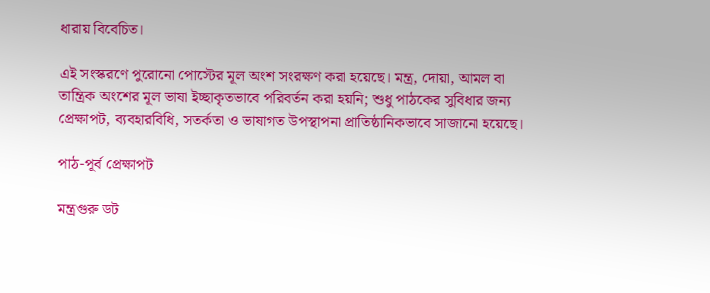ধারায় বিবেচিত।

এই সংস্করণে পুরোনো পোস্টের মূল অংশ সংরক্ষণ করা হয়েছে। মন্ত্র, দোয়া, আমল বা তান্ত্রিক অংশের মূল ভাষা ইচ্ছাকৃতভাবে পরিবর্তন করা হয়নি; শুধু পাঠকের সুবিধার জন্য প্রেক্ষাপট, ব্যবহারবিধি, সতর্কতা ও ভাষাগত উপস্থাপনা প্রাতিষ্ঠানিকভাবে সাজানো হয়েছে।

পাঠ-পূর্ব প্রেক্ষাপট

মন্ত্রগুরু ডট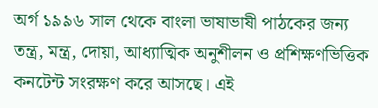অর্গ ১৯৯৬ সাল থেকে বাংলা ভাষাভাষী পাঠকের জন্য তন্ত্র, মন্ত্র, দোয়া, আধ্যাত্মিক অনুশীলন ও প্রশিক্ষণভিত্তিক কনটেন্ট সংরক্ষণ করে আসছে। এই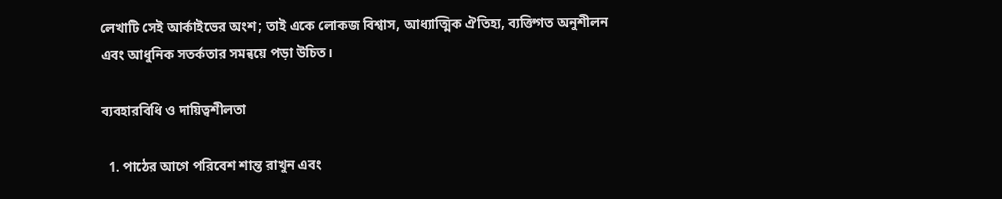লেখাটি সেই আর্কাইভের অংশ; তাই একে লোকজ বিশ্বাস, আধ্যাত্মিক ঐতিহ্য, ব্যক্তিগত অনুশীলন এবং আধুনিক সতর্কতার সমন্বয়ে পড়া উচিত।

ব্যবহারবিধি ও দায়িত্বশীলতা

  1. পাঠের আগে পরিবেশ শান্ত রাখুন এবং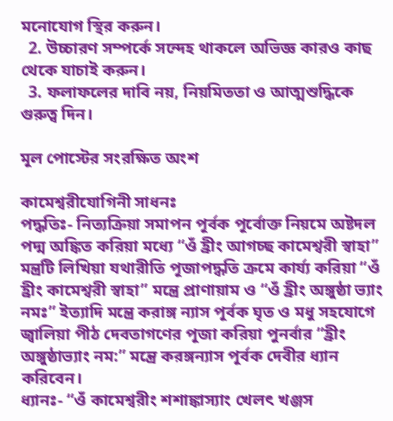মনোযোগ স্থির করুন।
  2. উচ্চারণ সম্পর্কে সন্দেহ থাকলে অভিজ্ঞ কারও কাছ থেকে যাচাই করুন।
  3. ফলাফলের দাবি নয়, নিয়মিততা ও আত্মশুদ্ধিকে গুরুত্ব দিন।

মূল পোস্টের সংরক্ষিত অংশ

কামেশ্বরীযোগিনী সাধনঃ
পদ্ধতিঃ- নিত্যক্রিয়া সমাপন পূর্বক পূর্বোক্ত নিয়মে অষ্টদল পদ্ম অঙ্কিত করিয়া মধ্যে “ওঁ হ্রীং আগচ্ছ কামেশ্বরী স্বাহা” মন্ত্রটি লিখিয়া যথারীতি পূজাপদ্ধতি ক্রমে কার্য্য করিয়া “ওঁ হ্রীং কামেশ্বরী স্বাহা” মন্ত্রে প্রাণায়াম ও “ওঁ হ্রীং অঙ্গুষ্ঠা ভ্যাং নমঃ” ইত্যাদি মন্ত্রে করাঙ্গ ন্যাস পূর্বক ঘৃত ও মধু সহযোগে জ্বালিয়া পীঠ দেবতাগণের পূজা করিয়া পুনর্বার “হ্রীং অঙ্গুষ্ঠাভ্যাং নম:” মন্ত্রে করঙ্গন্যাস পূর্বক দেবীর ধ্যান করিবেন।
ধ্যানঃ- “ওঁ কামেশ্বরীং শশাঙ্কাস্যাং খেলৎ খঞ্জস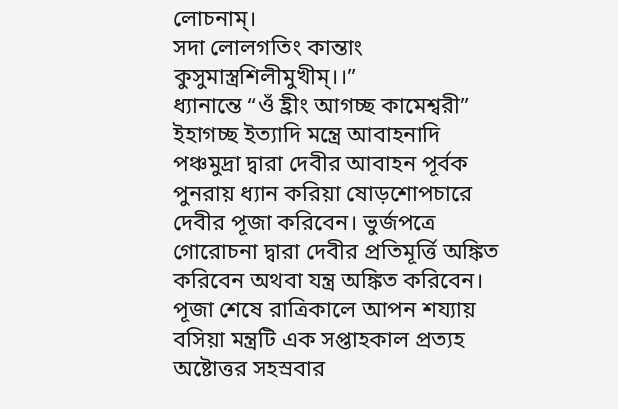লোচনাম্।
সদা লোলগতিং কান্তাং কুসুমাস্ত্রশিলীমুখীম্।।”
ধ্যানান্তে “ওঁ হ্রীং আগচ্ছ কামেশ্বরী” ইহাগচ্ছ ইত্যাদি মন্ত্রে আবাহনাদি পঞ্চমুদ্রা দ্বারা দেবীর আবাহন পূর্বক পুনরায় ধ্যান করিয়া ষোড়শোপচারে দেবীর পূজা করিবেন। ভুর্জপত্রে গোরোচনা দ্বারা দেবীর প্রতিমূর্ত্তি অঙ্কিত করিবেন অথবা যন্ত্র অঙ্কিত করিবেন। পূজা শেষে রাত্রিকালে আপন শয্যায় বসিয়া মন্ত্রটি এক সপ্তাহকাল প্রত্যহ অষ্টোত্তর সহস্রবার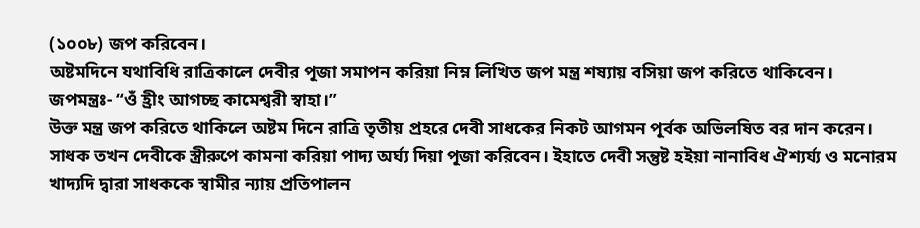(১০০৮) জপ করিবেন।
অষ্টমদিনে যথাবিধি রাত্রিকালে দেবীর পূজা সমাপন করিয়া নিম্ন লিখিত জপ মন্ত্র শষ্যায় বসিয়া জপ করিতে থাকিবেন।
জপমন্ত্রঃ- “ওঁ হ্রীং আগচ্ছ কামেশ্বরী স্বাহা।”
উক্ত মন্ত্র জপ করিতে থাকিলে অষ্টম দিনে রাত্রি তৃতীয় প্রহরে দেবী সাধকের নিকট আগমন পূর্বক অভিলষিত বর দান করেন।
সাধক তখন দেবীকে স্ত্রীরুপে কামনা করিয়া পাদ্য অর্ঘ্য দিয়া পূজা করিবেন। ইহাতে দেবী সন্তুষ্ট হইয়া নানাবিধ ঐশ্যর্য্য ও মনোরম খাদ্যদি দ্বারা সাধককে স্বামীর ন্যায় প্রতিপালন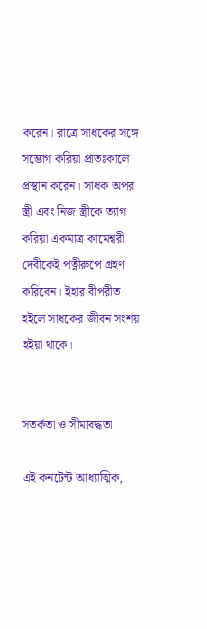করেন। রাত্রে সাধকের সঙ্গে সম্ভোগ করিয়া প্রাতঃকালে প্রস্থান করেন। সাধক অপর স্ত্রী এবং নিজ স্ত্রীকে ত্যাগ করিয়া একমাত্র কামেশ্বরী দেবীকেই পত্নীরুপে গ্রহণ করিবেন। ইহার বীপরীত হইলে সাধকের জীবন সংশয় হইয়া থাকে।


সতর্কতা ও সীমাবদ্ধতা

এই কনটেন্ট আধ্যাত্মিক,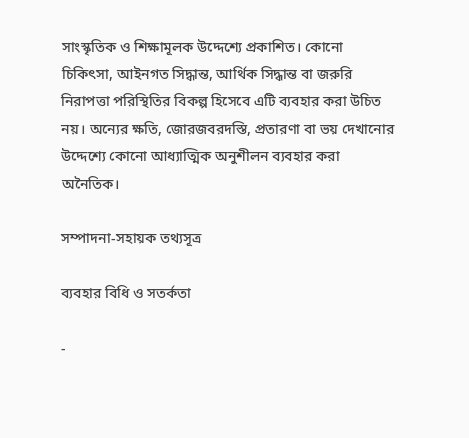সাংস্কৃতিক ও শিক্ষামূলক উদ্দেশ্যে প্রকাশিত। কোনো চিকিৎসা, আইনগত সিদ্ধান্ত, আর্থিক সিদ্ধান্ত বা জরুরি নিরাপত্তা পরিস্থিতির বিকল্প হিসেবে এটি ব্যবহার করা উচিত নয়। অন্যের ক্ষতি, জোরজবরদস্তি, প্রতারণা বা ভয় দেখানোর উদ্দেশ্যে কোনো আধ্যাত্মিক অনুশীলন ব্যবহার করা অনৈতিক।

সম্পাদনা-সহায়ক তথ্যসূত্র

ব্যবহার বিধি ও সতর্কতা

-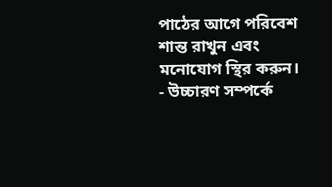পাঠের আগে পরিবেশ শান্ত রাখুন এবং মনোযোগ স্থির করুন।
- উচ্চারণ সম্পর্কে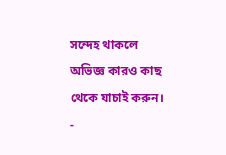সন্দেহ থাকলে অভিজ্ঞ কারও কাছ থেকে যাচাই করুন।
-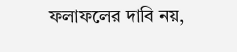ফলাফলের দাবি নয়,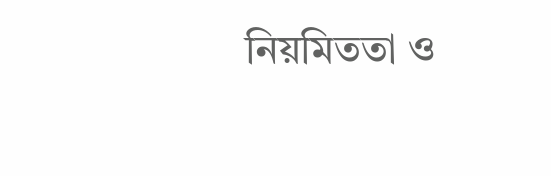নিয়মিততা ও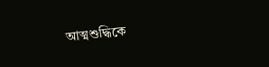আত্মশুদ্ধিকে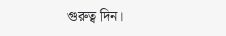গুরুত্ব দিন।